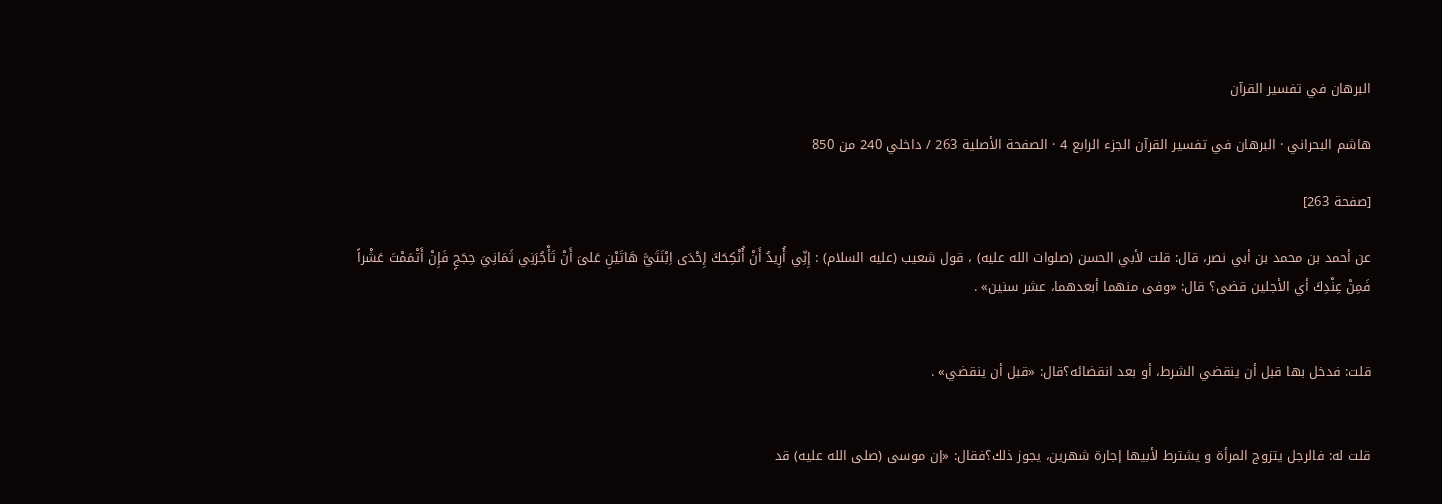البرهان في تفسير القرآن

هاشم البحراني · البرهان في تفسير القرآن الجزء الرابع 4 · الصفحة الأصلية 263 / داخلي 240 من 850

[صفحة 263]

عن أحمد بن محمد بن أبي نصر، قال: قلت لأبي الحسن (صلوات الله عليه) ، قول شعيب (عليه السلام) : إِنِّي أُرِيدُ أَنْ أُنْكِحَكَ إِحْدَى اِبْنَتَيَّ هَاتَيْنِ عَلىَ أَنْ تَأْجُرَنِي ثَمَانِيَ حِجَجٍ فَإِنْ أَتْمَمْتَ عَشْراً فَمِنْ عِنْدِكَ أي الأجلين قضى؟ قال: «وفى منهما أبعدهما، عشر سنين» .


قلت: فدخل بها قبل أن ينقضي الشرط، أو بعد انقضائه؟قال: «قبل أن ينقضي» .


قلت له: فالرجل يتزوج المرأة و يشترط لأبيها إجارة شهرين، يجوز ذلك؟فقال: «إن موسى (صلى الله عليه) قد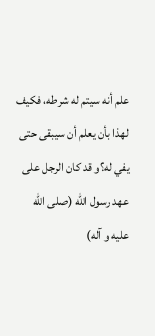علم أنه سيتم له شرطه، فكيف لهذا بأن يعلم أن سيبقى حتى يفي له؟و قد كان الرجل على عهد رسول الله (صلى الله عليه و آله)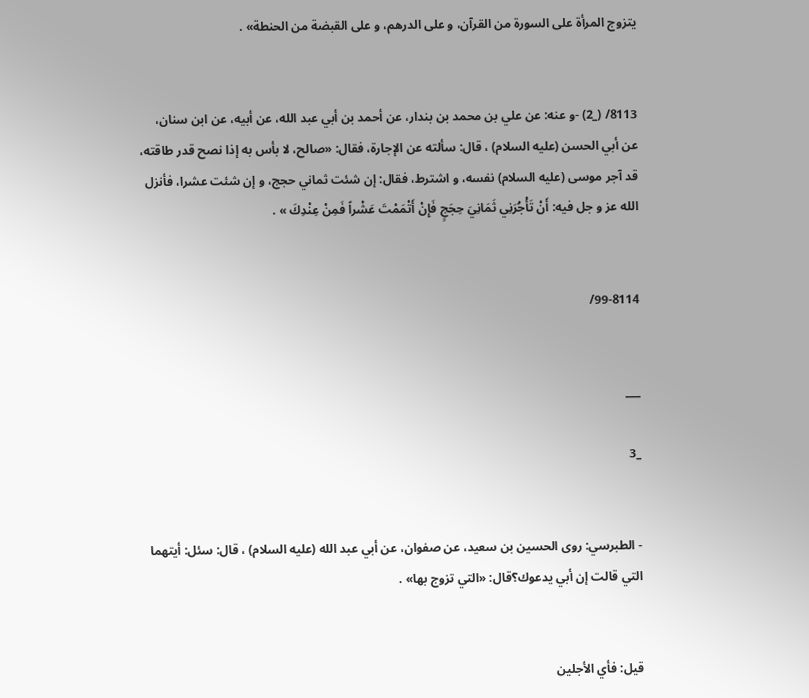يتزوج المرأة على السورة من القرآن، و على الدرهم، و على القبضة من الحنطة» .


8113/ (_2) -و عنه: عن علي بن محمد بن بندار، عن أحمد بن أبي عبد الله، عن أبيه، عن ابن سنان، عن أبي الحسن (عليه السلام) ، قال: سألته عن الإجارة، فقال: «صالح، لا بأس به إذا نصح قدر طاقته، قد آجر موسى (عليه السلام) نفسه، و اشترط، فقال: إن شئت ثماني حجج، و إن شئت عشرا، فأنزل الله عز و جل فيه: أَنْ تَأْجُرَنِي ثَمَانِيَ حِجَجٍ فَإِنْ أَتْمَمْتَ عَشْراً فَمِنْ عِنْدِكَ » .


99-8114/


___

_3


- الطبرسي: روى الحسين بن سعيد، عن صفوان، عن أبي عبد الله (عليه السلام) ، قال: سئل: أيتهما التي قالت إن أبي يدعوك؟قال: «التي تزوج بها» .


قيل: فأي الأجلين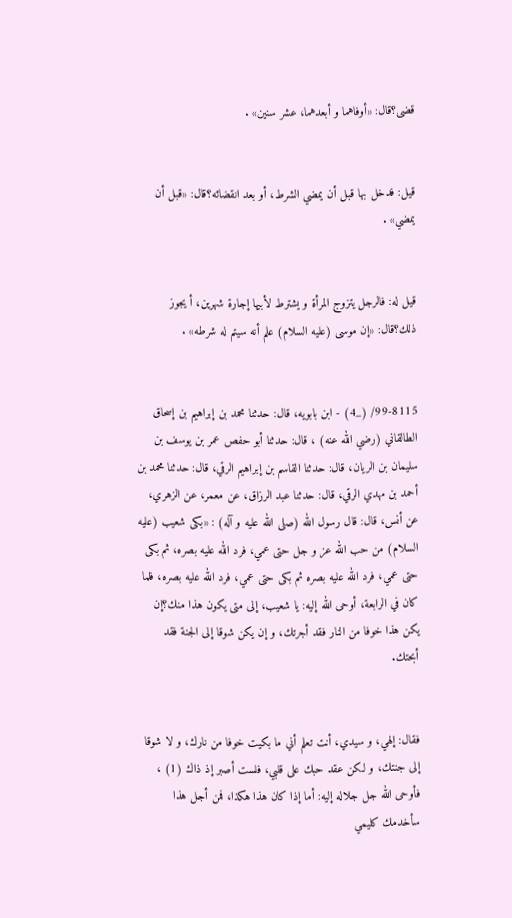قضى؟قال: «أوفاهما و أبعدهما، عشر سنين» .


قيل: فدخل بها قبل أن يمضي الشرط، أو بعد انقضائه؟قال: «قبل أن يمضي» .


قيل له: فالرجل يتزوج المرأة و يشترط لأبيها إجارة شهرين، أ يجوز ذلك؟قال: «إن موسى (عليه السلام) علم أنه سيتم له شرطه» .


99-8115/ (_4) - ابن بابويه، قال: حدثنا محمد بن إبراهيم بن إسحاق الطالقاني (رضي الله عنه) ، قال: حدثنا أبو حفص عمر بن يوسف بن سليمان بن الريان، قال: حدثنا القاسم بن إبراهيم الرقي، قال: حدثنا محمد بن أحمد بن مهدي الرقي، قال: حدثنا عبد الرزاق، عن معمر، عن الزهري، عن أنس، قال: قال رسول الله (صلى الله عليه و آله) : «بكى شعيب (عليه السلام) من حب الله عز و جل حتى عمي، فرد الله عليه بصره، ثم بكى حتى عمي، فرد الله عليه بصره ثم بكى حتى عمي، فرد الله عليه بصره، فلما كان في الرابعة، أوحى الله إليه: يا شعيب، إلى متى يكون هذا منك؟إن يكن هذا خوفا من النار فقد أجرتك، و إن يكن شوقا إلى الجنة فقد أبحتك.


فقال: إلهي، و سيدي، أنت تعلم أني ما بكيت خوفا من نارك، و لا شوقا إلى جنتك، و لكن عقد حبك على قلبي، فلست أصبر إذ ذاك (1) ، فأوحى الله جل جلاله إليه: أما إذا كان هذا هكذا، فمن أجل هذا سأخدمك كليمي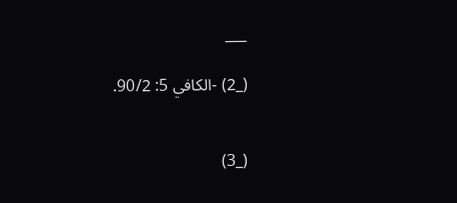___

(_2) -الكافي 5: 90/2.


(_3)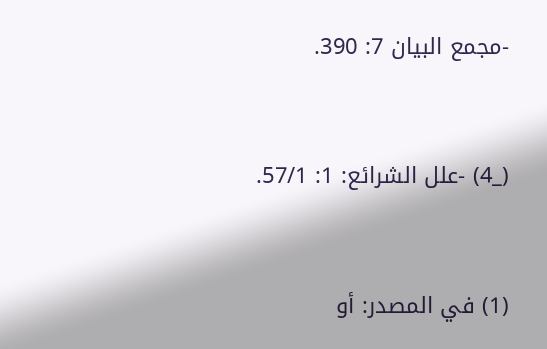-مجمع البيان 7: 390.


(_4) -علل الشرائع: 1: 57/1.


(1) في المصدر: أو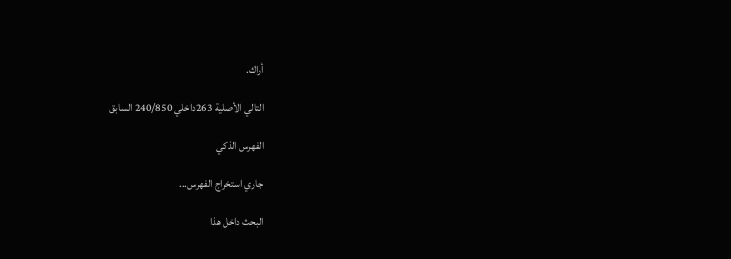أراك.

التالي الأصلية 263داخلي 240/850 السابق

الفهرس الذكي

جاري استخراج الفهرس...

البحث داخل هذا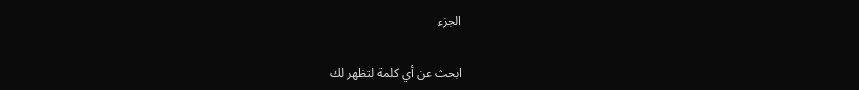الجزء

ابحث عن أي كلمة لتظهر لك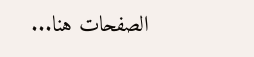الصفحات هنا...